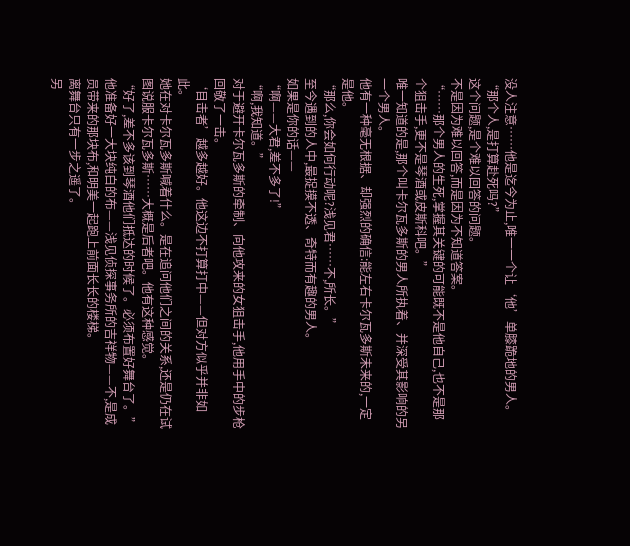没人注意……他是迄今为止,唯一一个让‘他’单膝跪地的男人。
“那个人,是打算赴死吗?”
这个问题,是个难以回答的问题。
不是因为难以回答,而是因为不知道答案。
“……那个男人的生死,掌握其关键的可能既不是他自己,也不是那个狙击手,更不是琴酒或皮斯科吧。”
唯一知道的是,那个叫卡尔瓦多斯的男人所执着、并深受其影响的另一个男人。
他有一种毫无根据、却强烈的确信:能左右卡尔瓦多斯未来的,一定是他。
“那么,你会如何行动呢?浅见君……不,所长。”
至今遇到的人中,最捉摸不透、奇特而有趣的男人。
如果是你的话——
“啊——大君,差不多了!”
“啊,我知道。”
对于避开卡尔瓦多斯的牵制、向他攻来的女狙击手,他用手中的步枪回敬了一击。
‘目击者’越多越好。他这边不打算打中——但对方似乎并非如此。
她在对卡尔瓦多斯喊着什么。是在追问他们之间的关系,还是仍在试图说服卡尔瓦多斯……大概是后者吧。他有这种感觉。
“好了,差不多该到琴酒他们抵达的时候了。必须布置好舞台了。”
他准备好一大块纯白的布——浅见侦探事务所的吉祥物——不,是成员带来的那块布,和明美一起跑上前面长长的楼梯。
离舞台只有一步之遥了。
另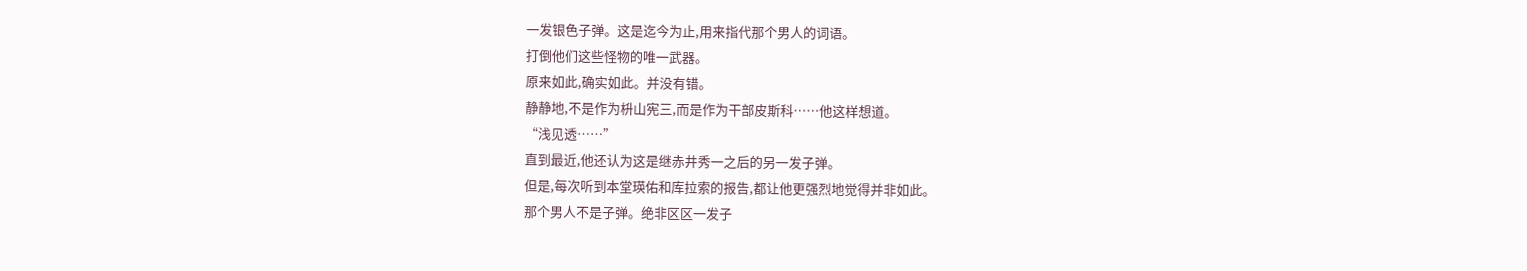一发银色子弹。这是迄今为止,用来指代那个男人的词语。
打倒他们这些怪物的唯一武器。
原来如此,确实如此。并没有错。
静静地,不是作为枡山宪三,而是作为干部皮斯科……他这样想道。
“浅见透……”
直到最近,他还认为这是继赤井秀一之后的另一发子弹。
但是,每次听到本堂瑛佑和库拉索的报告,都让他更强烈地觉得并非如此。
那个男人不是子弹。绝非区区一发子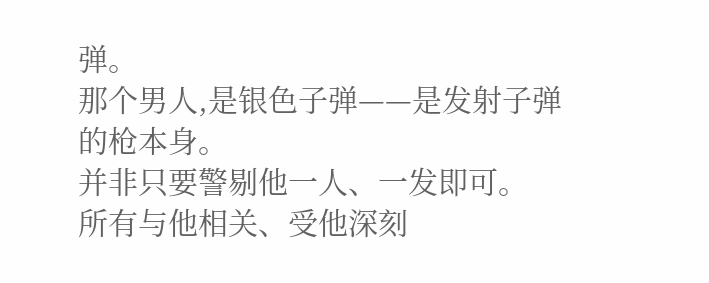弹。
那个男人,是银色子弹——是发射子弹的枪本身。
并非只要警剔他一人、一发即可。
所有与他相关、受他深刻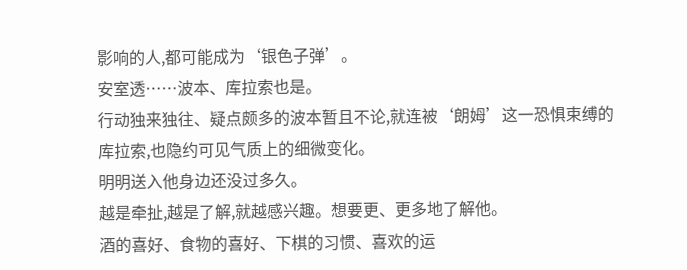影响的人,都可能成为‘银色子弹’。
安室透……波本、库拉索也是。
行动独来独往、疑点颇多的波本暂且不论,就连被‘朗姆’这一恐惧束缚的库拉索,也隐约可见气质上的细微变化。
明明送入他身边还没过多久。
越是牵扯,越是了解,就越感兴趣。想要更、更多地了解他。
酒的喜好、食物的喜好、下棋的习惯、喜欢的运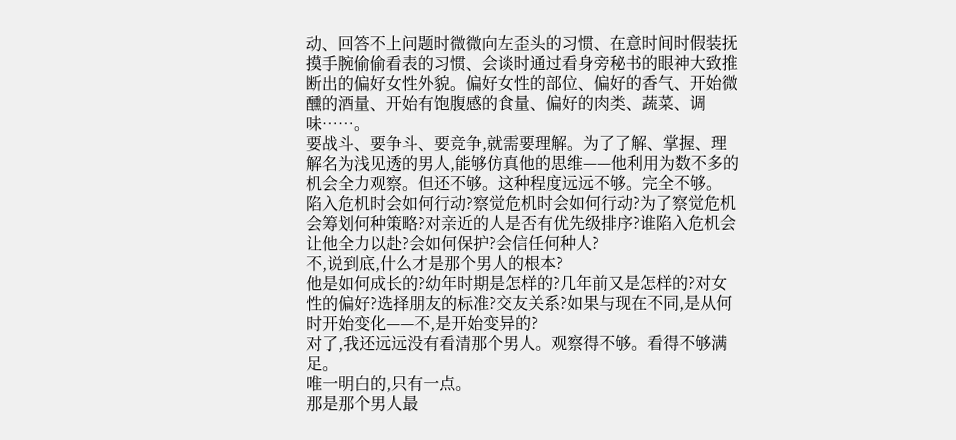动、回答不上问题时微微向左歪头的习惯、在意时间时假装抚摸手腕偷偷看表的习惯、会谈时通过看身旁秘书的眼神大致推断出的偏好女性外貌。偏好女性的部位、偏好的香气、开始微醺的酒量、开始有饱腹感的食量、偏好的肉类、蔬菜、调味……。
要战斗、要争斗、要竞争,就需要理解。为了了解、掌握、理解名为浅见透的男人,能够仿真他的思维——他利用为数不多的机会全力观察。但还不够。这种程度远远不够。完全不够。
陷入危机时会如何行动?察觉危机时会如何行动?为了察觉危机会筹划何种策略?对亲近的人是否有优先级排序?谁陷入危机会让他全力以赴?会如何保护?会信任何种人?
不,说到底,什么才是那个男人的根本?
他是如何成长的?幼年时期是怎样的?几年前又是怎样的?对女性的偏好?选择朋友的标准?交友关系?如果与现在不同,是从何时开始变化——不,是开始变异的?
对了,我还远远没有看清那个男人。观察得不够。看得不够满足。
唯一明白的,只有一点。
那是那个男人最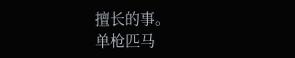擅长的事。
单枪匹马